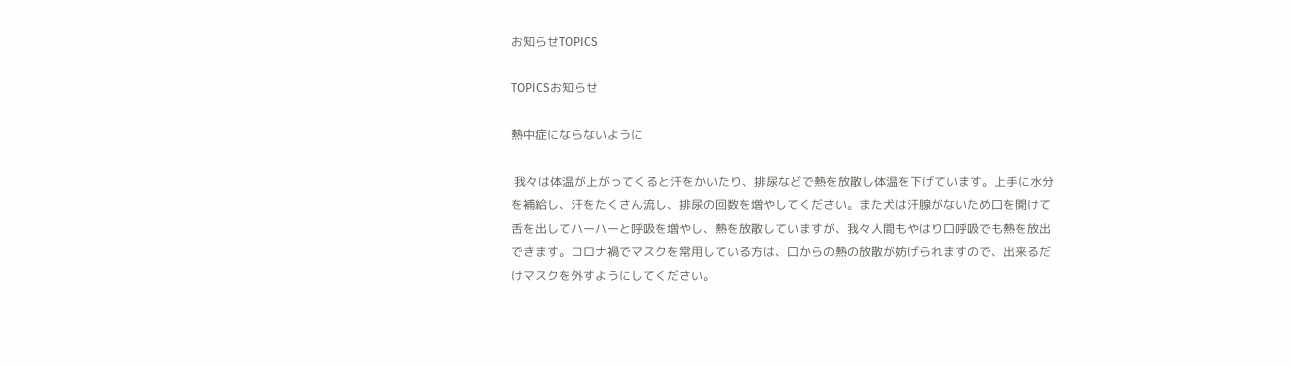お知らせTOPICS

TOPICSお知らせ

熱中症にならないように

 我々は体温が上がってくると汗をかいたり、排尿などで熱を放散し体温を下げています。上手に水分を補給し、汗をたくさん流し、排尿の回数を増やしてください。また犬は汗腺がないため口を開けて舌を出してハーハーと呼吸を増やし、熱を放散していますが、我々人間もやはり口呼吸でも熱を放出できます。コロナ禍でマスクを常用している方は、口からの熱の放散が妨げられますので、出来るだけマスクを外すようにしてください。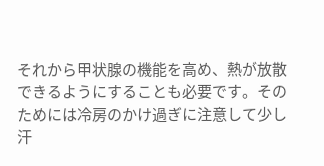それから甲状腺の機能を高め、熱が放散できるようにすることも必要です。そのためには冷房のかけ過ぎに注意して少し汗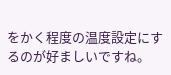をかく程度の温度設定にするのが好ましいですね。